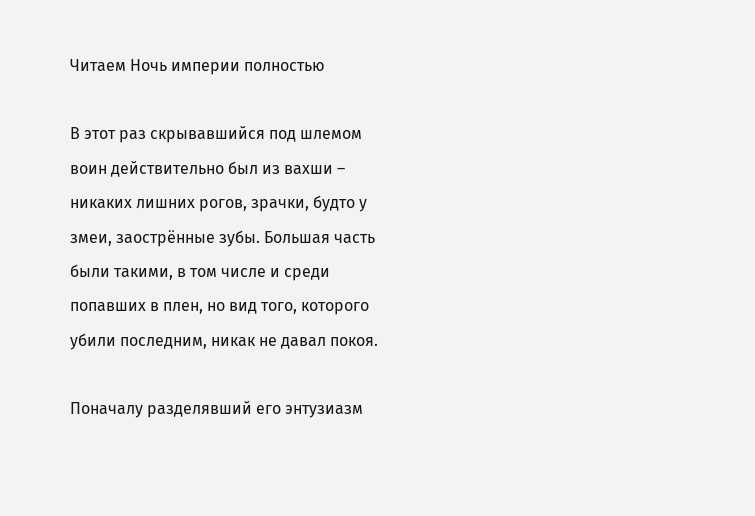Читаем Ночь империи полностью

В этот раз скрывавшийся под шлемом воин действительно был из вахши – никаких лишних рогов, зрачки, будто у змеи, заострённые зубы. Большая часть были такими, в том числе и среди попавших в плен, но вид того, которого убили последним, никак не давал покоя.

Поначалу разделявший его энтузиазм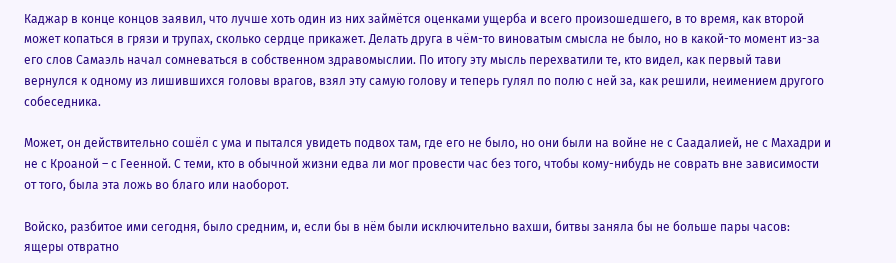Каджар в конце концов заявил, что лучше хоть один из них займётся оценками ущерба и всего произошедшего, в то время, как второй может копаться в грязи и трупах, сколько сердце прикажет. Делать друга в чём-то виноватым смысла не было, но в какой-то момент из-за его слов Самаэль начал сомневаться в собственном здравомыслии. По итогу эту мысль перехватили те, кто видел, как первый тави вернулся к одному из лишившихся головы врагов, взял эту самую голову и теперь гулял по полю с ней за, как решили, неимением другого собеседника.

Может, он действительно сошёл с ума и пытался увидеть подвох там, где его не было, но они были на войне не с Саадалией, не с Махадри и не с Кроаной – с Геенной. С теми, кто в обычной жизни едва ли мог провести час без того, чтобы кому-нибудь не соврать вне зависимости от того, была эта ложь во благо или наоборот.

Войско, разбитое ими сегодня, было средним, и, если бы в нём были исключительно вахши, битвы заняла бы не больше пары часов: ящеры отвратно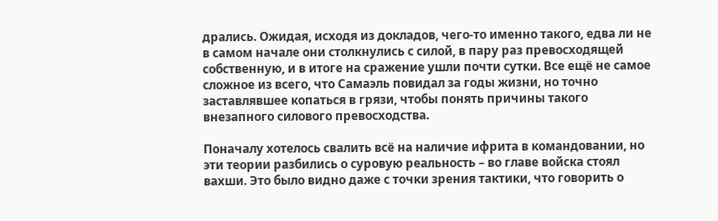дрались. Ожидая, исходя из докладов, чего-то именно такого, едва ли не в самом начале они столкнулись с силой, в пару раз превосходящей собственную, и в итоге на сражение ушли почти сутки. Все ещё не самое сложное из всего, что Самаэль повидал за годы жизни, но точно заставлявшее копаться в грязи, чтобы понять причины такого внезапного силового превосходства.

Поначалу хотелось свалить всё на наличие ифрита в командовании, но эти теории разбились о суровую реальность – во главе войска стоял вахши. Это было видно даже с точки зрения тактики, что говорить о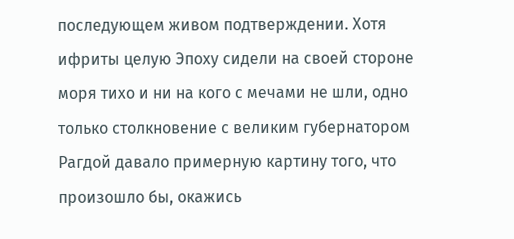последующем живом подтверждении. Хотя ифриты целую Эпоху сидели на своей стороне моря тихо и ни на кого с мечами не шли, одно только столкновение с великим губернатором Рагдой давало примерную картину того, что произошло бы, окажись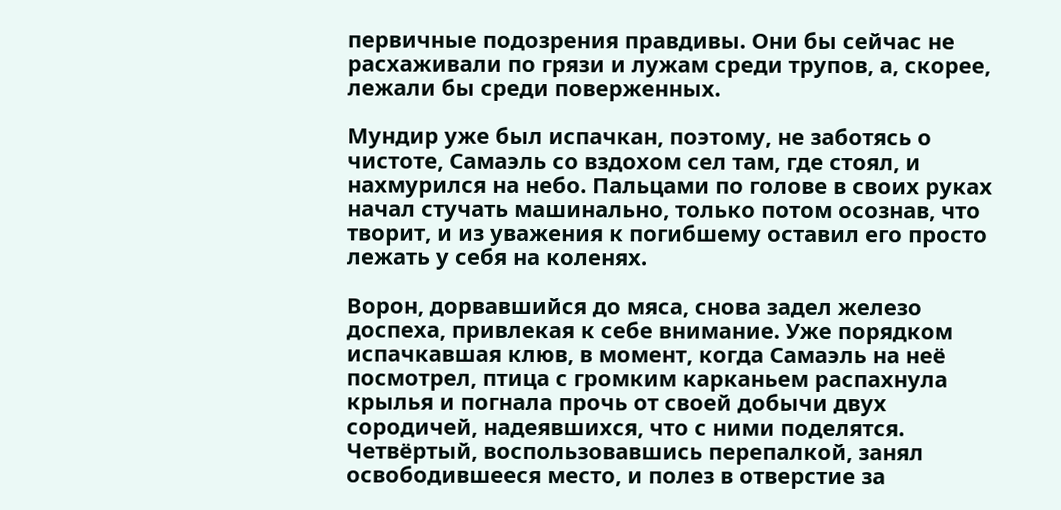первичные подозрения правдивы. Они бы сейчас не расхаживали по грязи и лужам среди трупов, а, скорее, лежали бы среди поверженных.

Мундир уже был испачкан, поэтому, не заботясь о чистоте, Самаэль со вздохом сел там, где стоял, и нахмурился на небо. Пальцами по голове в своих руках начал стучать машинально, только потом осознав, что творит, и из уважения к погибшему оставил его просто лежать у себя на коленях.

Ворон, дорвавшийся до мяса, снова задел железо доспеха, привлекая к себе внимание. Уже порядком испачкавшая клюв, в момент, когда Самаэль на неё посмотрел, птица с громким карканьем распахнула крылья и погнала прочь от своей добычи двух сородичей, надеявшихся, что с ними поделятся. Четвёртый, воспользовавшись перепалкой, занял освободившееся место, и полез в отверстие за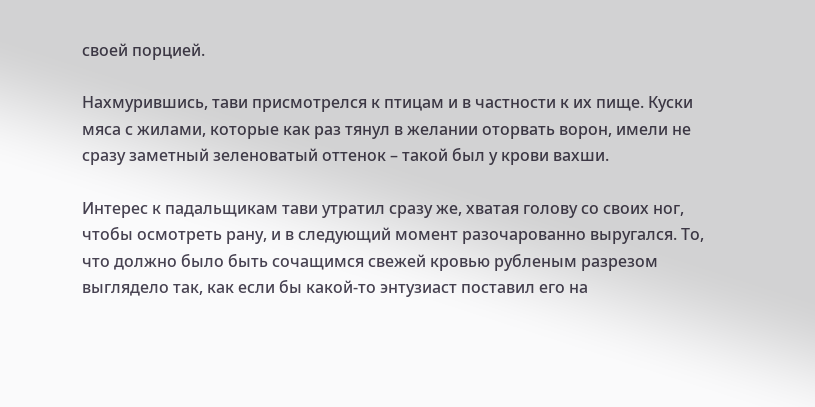своей порцией.

Нахмурившись, тави присмотрелся к птицам и в частности к их пище. Куски мяса с жилами, которые как раз тянул в желании оторвать ворон, имели не сразу заметный зеленоватый оттенок – такой был у крови вахши.

Интерес к падальщикам тави утратил сразу же, хватая голову со своих ног, чтобы осмотреть рану, и в следующий момент разочарованно выругался. То, что должно было быть сочащимся свежей кровью рубленым разрезом выглядело так, как если бы какой-то энтузиаст поставил его на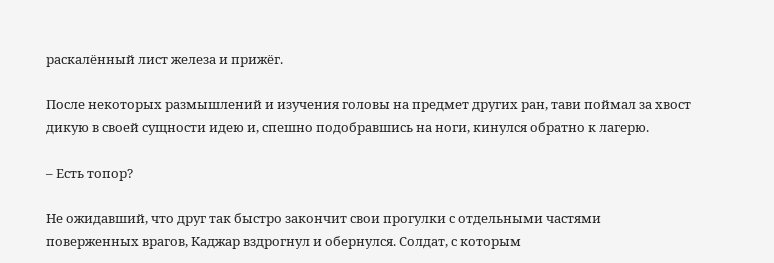раскалённый лист железа и прижёг.

После некоторых размышлений и изучения головы на предмет других ран, тави поймал за хвост дикую в своей сущности идею и, спешно подобравшись на ноги, кинулся обратно к лагерю.

– Есть топор?

Не ожидавший, что друг так быстро закончит свои прогулки с отдельными частями поверженных врагов, Каджар вздрогнул и обернулся. Солдат, с которым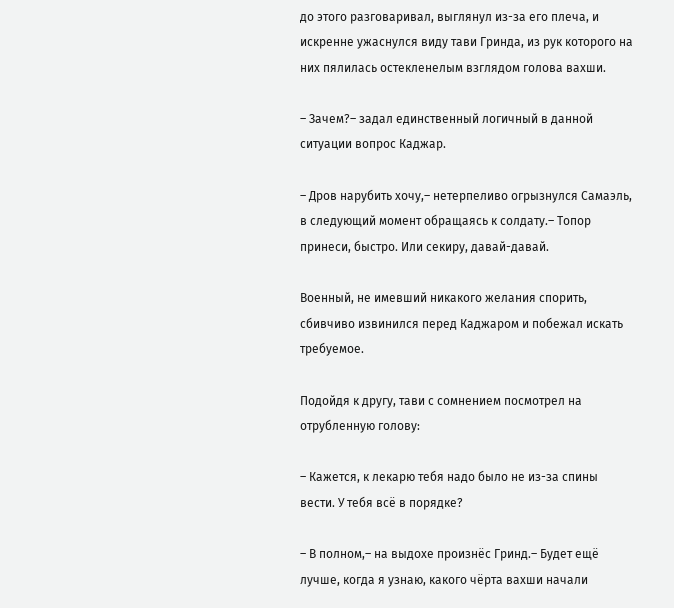до этого разговаривал, выглянул из-за его плеча, и искренне ужаснулся виду тави Гринда, из рук которого на них пялилась остекленелым взглядом голова вахши.

– Зачем?– задал единственный логичный в данной ситуации вопрос Каджар.

– Дров нарубить хочу,– нетерпеливо огрызнулся Самаэль, в следующий момент обращаясь к солдату.– Топор принеси, быстро. Или секиру, давай-давай.

Военный, не имевший никакого желания спорить, сбивчиво извинился перед Каджаром и побежал искать требуемое.

Подойдя к другу, тави с сомнением посмотрел на отрубленную голову:

– Кажется, к лекарю тебя надо было не из-за спины вести. У тебя всё в порядке?

– В полном,– на выдохе произнёс Гринд.– Будет ещё лучше, когда я узнаю, какого чёрта вахши начали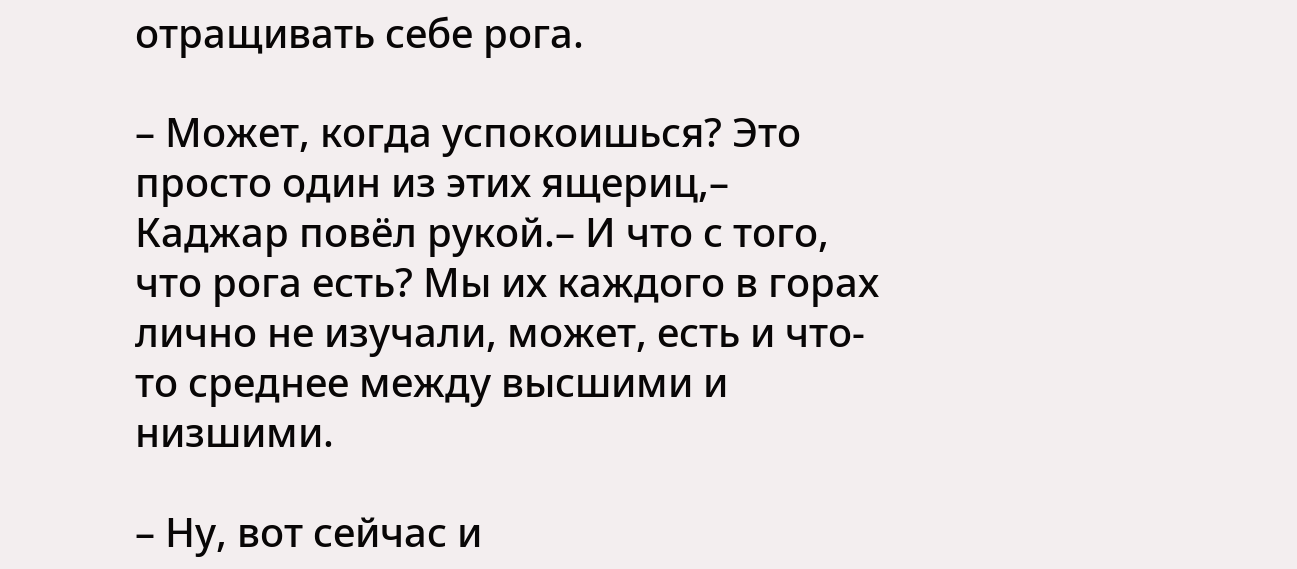отращивать себе рога.

– Может, когда успокоишься? Это просто один из этих ящериц,– Каджар повёл рукой.– И что с того, что рога есть? Мы их каждого в горах лично не изучали, может, есть и что-то среднее между высшими и низшими.

– Ну, вот сейчас и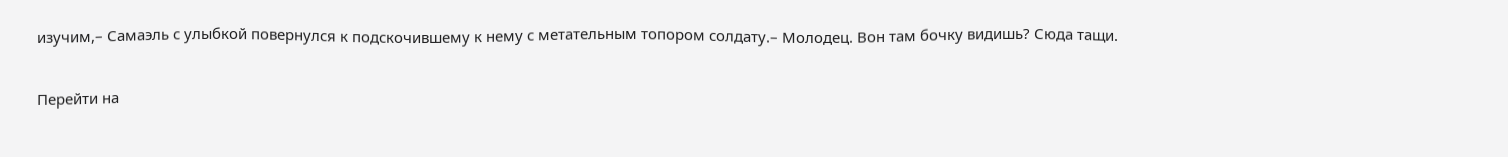изучим,– Самаэль с улыбкой повернулся к подскочившему к нему с метательным топором солдату.– Молодец. Вон там бочку видишь? Сюда тащи.

Перейти на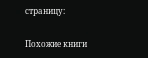страницу:

Похожие книги